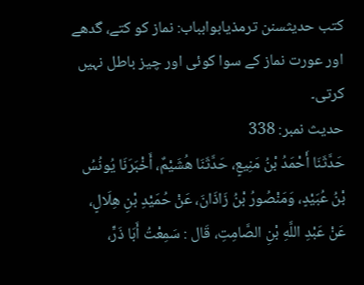کتب حدیثسنن ترمذيابوابباب: نماز کو کتے، گدھے اور عورت نماز کے سوا کوئی اور چیز باطل نہیں کرتی۔
حدیث نمبر: 338
حَدَّثَنَا أَحْمَدُ بْنُ مَنِيعٍ، حَدَّثَنَا هُشَيْمٌ، أَخْبَرَنَا يُونُسُ بْنُ عُبَيْدٍ، وَمَنْصُورُ بْنُ زَاذَانَ، عَنْ حُمَيْدِ بْنِ هِلَالٍ، عَنْ عَبْدِ اللَّهِ بْنِ الصَّامِتِ، قَال : سَمِعْتُ أَبَا ذَرٍّ،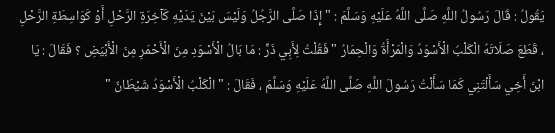يَقُولُ : قَالَ رَسُولُ اللَّهِ صَلَّى اللَّهُ عَلَيْهِ وَسَلَّمَ : " إِذَا صَلَّى الرَّجُلُ وَلَيْسَ بَيْنَ يَدَيْهِ كَآخِرَةِ الرَّحْلِ أَوْ كَوَاسِطَةِ الرَّحْلِ ، قَطَعَ صَلَاتَهُ الْكَلْبُ الْأَسْوَدُ وَالْمَرْأَةُ وَالْحِمَارُ " فَقُلْتُ لِأَبِي ذَرٍّ : مَا بَالُ الْأَسْوَدِ مِنَ الْأَحْمَرِ مِنَ الْأَبْيَضِ ؟ فَقَالَ : يَا ابْنَ أَخِي سَأَلْتَنِي كَمَا سَأَلْتُ رَسُولَ اللَّهِ صَلَّى اللَّهُ عَلَيْهِ وَسَلَّمَ ، فَقَالَ : " الْكَلْبُ الْأَسْوَدُ شَيْطَانٌ "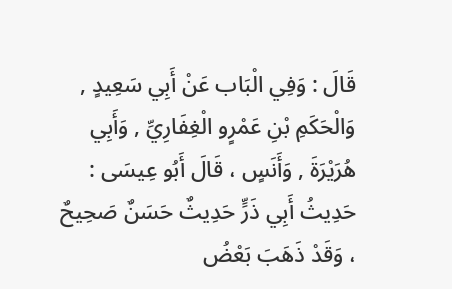قَالَ : وَفِي الْبَاب عَنْ أَبِي سَعِيدٍ , وَالْحَكَمِ بْنِ عَمْرٍو الْغِفَارِيِّ , وَأَبِي هُرَيْرَةَ , وَأَنَسٍ ، قَالَ أَبُو عِيسَى : حَدِيثُ أَبِي ذَرٍّ حَدِيثٌ حَسَنٌ صَحِيحٌ ، وَقَدْ ذَهَبَ بَعْضُ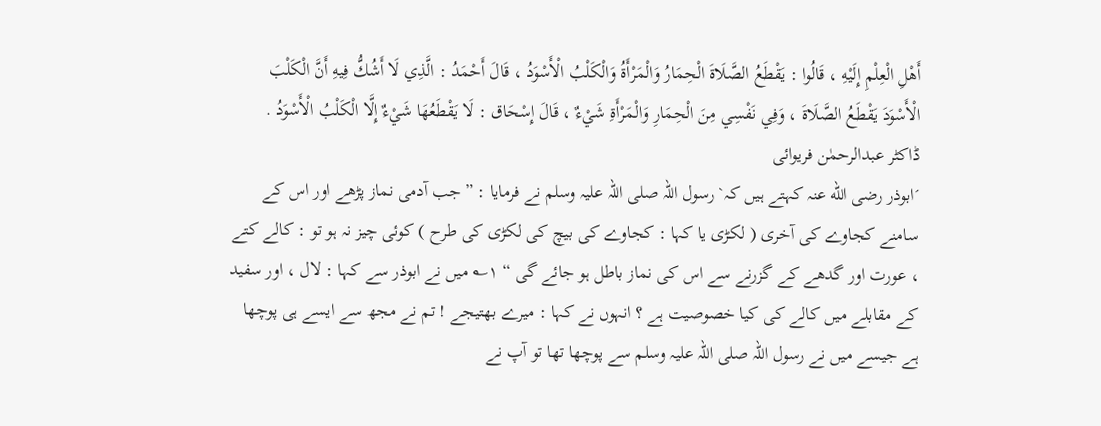أَهْلِ الْعِلْمِ إِلَيْهِ ، قَالُوا : يَقْطَعُ الصَّلَاةَ الْحِمَارُ وَالْمَرْأَةُ وَالْكَلْبُ الْأَسْوَدُ ، قَالَ أَحْمَدُ : الَّذِي لَا أَشُكُّ فِيهِ أَنَّ الْكَلْبَ الْأَسْوَدَ يَقْطَعُ الصَّلَاةَ ، وَفِي نَفْسِي مِنَ الْحِمَارِ وَالْمَرْأَةِ شَيْءٌ ، قَالَ إِسْحَاق : لَا يَقْطَعُهَا شَيْءٌ إِلَّا الْكَلْبُ الْأَسْوَدُ .
ڈاکٹر عبدالرحمٰن فریوائی
´ابوذر رضی الله عنہ کہتے ہیں کہ` رسول اللہ صلی اللہ علیہ وسلم نے فرمایا : ” جب آدمی نماز پڑھے اور اس کے سامنے کجاوے کی آخری ( لکڑی یا کہا : کجاوے کی بیچ کی لکڑی کی طرح ) کوئی چیز نہ ہو تو : کالے کتے ، عورت اور گدھے کے گزرنے سے اس کی نماز باطل ہو جائے گی “ ۱؎ میں نے ابوذر سے کہا : لال ، اور سفید کے مقابلے میں کالے کی کیا خصوصیت ہے ؟ انہوں نے کہا : میرے بھتیجے ! تم نے مجھ سے ایسے ہی پوچھا ہے جیسے میں نے رسول اللہ صلی اللہ علیہ وسلم سے پوچھا تھا تو آپ نے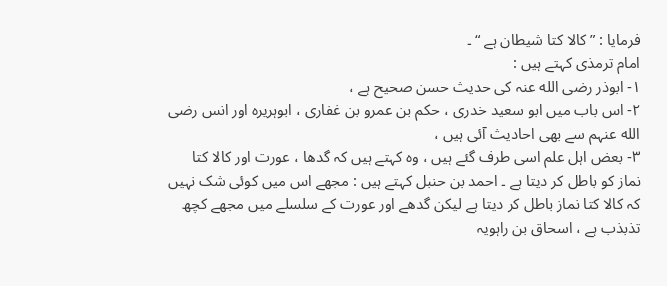فرمایا : ” کالا کتا شیطان ہے “ ۔
امام ترمذی کہتے ہیں :
۱- ابوذر رضی الله عنہ کی حدیث حسن صحیح ہے ،
۲- اس باب میں ابو سعید خدری ، حکم بن عمرو بن غفاری ، ابوہریرہ اور انس رضی الله عنہم سے بھی احادیث آئی ہیں ،
۳- بعض اہل علم اسی طرف گئے ہیں ، وہ کہتے ہیں کہ گدھا ، عورت اور کالا کتا نماز کو باطل کر دیتا ہے ۔ احمد بن حنبل کہتے ہیں : مجھے اس میں کوئی شک نہیں کہ کالا کتا نماز باطل کر دیتا ہے لیکن گدھے اور عورت کے سلسلے میں مجھے کچھ تذبذب ہے ، اسحاق بن راہویہ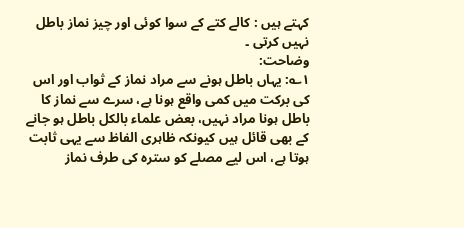کہتے ہیں : کالے کتے کے سوا کوئی اور چیز نماز باطل نہیں کرتی ۔
وضاحت:
۱؎: یہاں باطل ہونے سے مراد نماز کے ثواب اور اس کی برکت میں کمی واقع ہونا ہے، سرے سے نماز کا باطل ہونا مراد نہیں، بعض علماء بالکل باطل ہو جانے کے بھی قائل ہیں کیونکہ ظاہری الفاظ سے یہی ثابت ہوتا ہے، اس لیے مصلے کو سترہ کی طرف نماز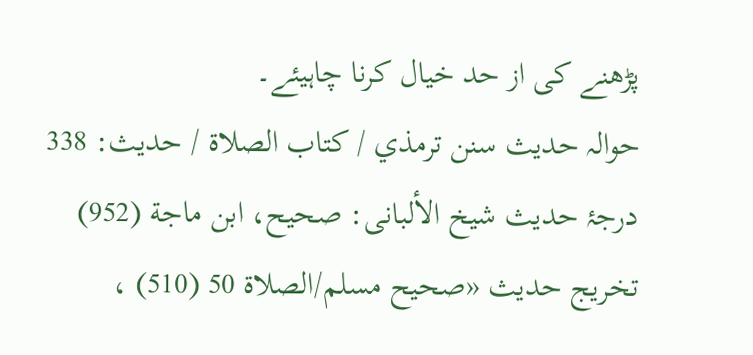پڑھنے کی از حد خیال کرنا چاہیئے۔
حوالہ حدیث سنن ترمذي / كتاب الصلاة / حدیث: 338
درجۂ حدیث شیخ الألبانی: صحيح، ابن ماجة (952)
تخریج حدیث «صحیح مسلم/الصلاة 50 (510) ،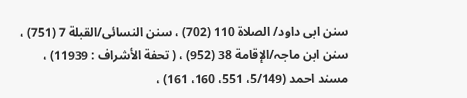سنن ابی داود/ الصلاة 110 (702) ، سنن النسائی/القبلة 7 (751) ، سنن ابن ماجہ/الإقامة 38 (952) ، ( تحفة الأشراف : 11939) ، مسند احمد (5/149، 551، 160، 161) ،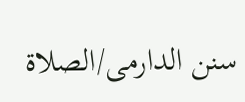سنن الدارمی/الصلاة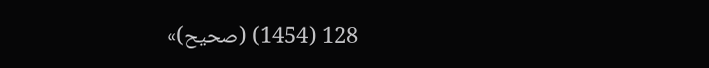128 (1454) (صحیح)»